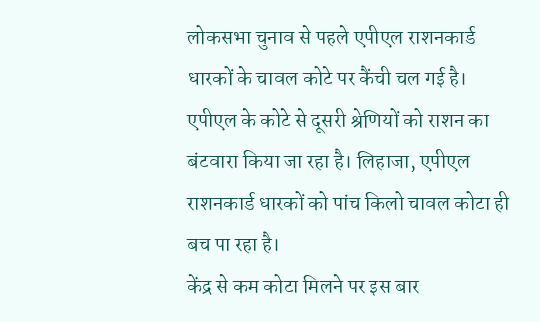लोकसभा चुनाव से पहले एपीएल राशनकार्ड धारकों के चावल कोटे पर कैंची चल गई है। एपीएल के कोटे से दूसरी श्रेणियों को राशन का बंटवारा किया जा रहा है। लिहाजा, एपीएल राशनकार्ड धारकों को पांच किलो चावल कोटा ही बच पा रहा है।
केंद्र से कम कोटा मिलने पर इस बार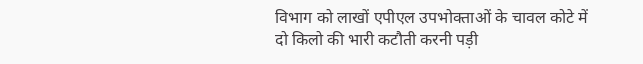विभाग को लाखों एपीएल उपभोक्ताओं के चावल कोटे में दो किलो की भारी कटौती करनी पड़ी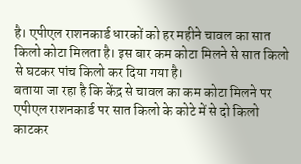है। एपीएल राशनकार्ड धारकों को हर महीने चावल का सात किलो कोटा मिलता है। इस बार कम कोटा मिलने से सात किलो से घटकर पांच किलो कर दिया गया है।
बताया जा रहा है कि केंद्र से चावल का कम कोटा मिलने पर एपीएल राशनकार्ड पर सात किलो के कोटे में से दो किलो काटकर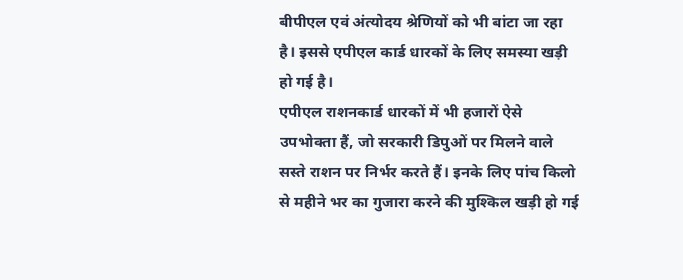बीपीएल एवं अंत्योदय श्रेणियों को भी बांटा जा रहा है। इससे एपीएल कार्ड धारकों के लिए समस्या खड़ी हो गई है।
एपीएल राशनकार्ड धारकों में भी हजारों ऐसे उपभोक्ता हैं, जो सरकारी डिपुओं पर मिलने वाले सस्ते राशन पर निर्भर करते हैं। इनके लिए पांच किलो से महीने भर का गुजारा करने की मुश्किल खड़ी हो गई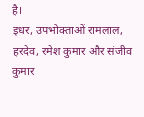है।
इधर, उपभोक्ताओं रामलाल, हरदेव, रमेश कुमार और संजीव कुमार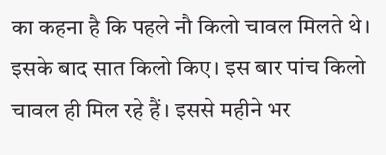का कहना है कि पहले नौ किलो चावल मिलते थे। इसके बाद सात किलो किए। इस बार पांच किलो चावल ही मिल रहे हैं। इससे महीने भर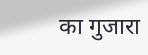का गुजारा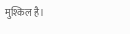मुश्किल है।